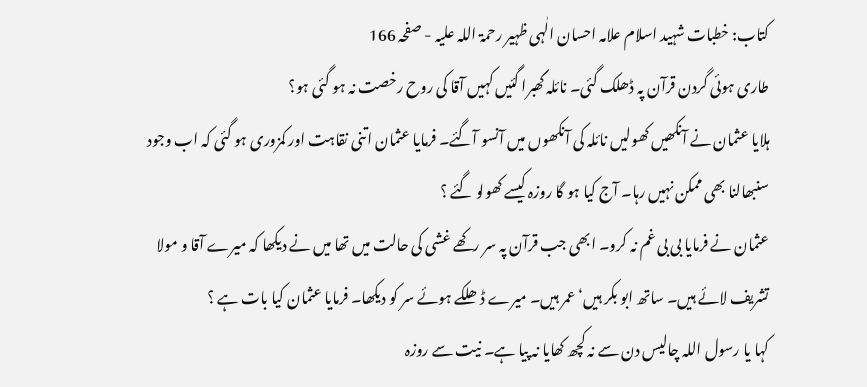کتاب: خطبات شہید اسلام علامہ احسان الٰہی ظہیر رحمۃ اللہ علیہ - صفحہ 166
طاری ہوئی گردن قرآن پہ ڈھلک گئی۔ نائلہ گھبرا گئیں کہیں آقا کی روح رخصت نہ ہو گئی ہو؟
ہلایا عثمان نے آنکھیں کھولیں نائلہ کی آنکھوں میں آنسو آگئے۔ فرمایا عثمان اتنی نقاہت اور کمزوری ہو گئی کہ اب وجود سنبھالنا بھی ممکن نہیں رہا۔ آج کیا ہو گا روزہ کیسے کھولو گئے ؟
عثمان نے فرمایا بی بی غم نہ کرو۔ ابھی جب قرآن پہ سر رکھے غشی کی حالت میں تھا میں نے دیکھا کہ میرے آقا و مولا تشریف لائے ہیں۔ ساتھ ابو بکر ہیں‘ عمر ہیں۔ میرے ڈھلکے ہوئے سر کو دیکھا۔ فرمایا عثمان کیا بات ہے ؟
کہا یا رسول اللہ چالیس دن سے نہ کچھ کھایا نہ پیا ہے۔ نیت سے روزہ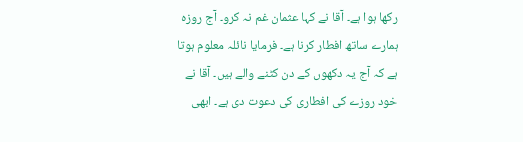رکھا ہوا ہے۔ آقا نے کہا عثمان غم نہ کرو۔ آج روزہ ہمارے ساتھ افطار کرنا ہے۔ فرمایا نائلہ معلوم ہوتا ہے کہ آج یہ دکھوں کے دن کٹنے والے ہیں۔ آقا نے خود روزے کی افطاری کی دعوت دی ہے۔ ابھی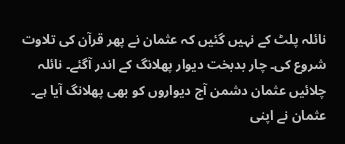نائلہ پلٹ کے نہیں گئیں کہ عثمان نے پھر قرآن کی تلاوت شروع کی۔ چار بدبخت دیوار پھلانگ کے اندر آگئے۔ نائلہ چلائیں عثمان دشمن آج دیواروں کو بھی پھلانگ آیا ہے۔ عثمان نے اپنی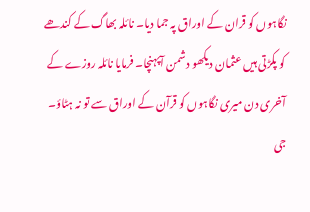نگاہوں کو قران کے اوراق پہ جما دیا۔ نائلہ بھاگ کے کندھے کو پکڑتی ہیں عثمان دیکھو دشمن آپہنچا۔ فرمایا نائلہ روزے کے آخری دن میری نگاہوں کو قرآن کے اوراق سے تو نہ ہٹاؤ۔ جی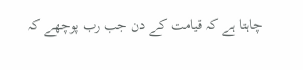چاہتا ہے کہ قیامت کے دن جب رب پوچھے کہ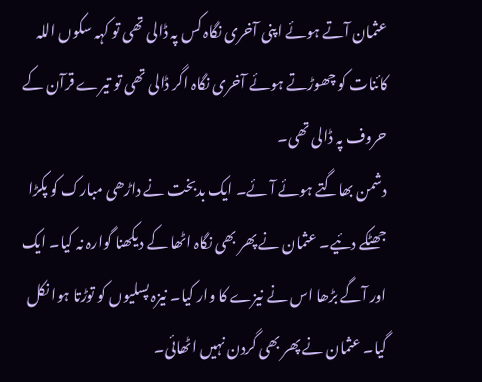عثمان آتے ہوئے اپنی آخری نگاہ کس پہ ڈالی تھی تو کہہ سکوں اللہ کائنات کو چھوڑتے ہوئے آخری نگاہ اگر ڈالی تھی تو تیرے قرآن کے حروف پہ ڈالی تھی۔
دشمن بھاگتے ہوئے آئے۔ ایک بدبخت نے داڑھی مبارک کو پکڑا جھٹکے دئیے۔ عثمان نے پھر بھی نگاہ اٹھا کے دیکھنا گوارہ نہ کیا۔ ایک اور آگے بڑھا اس نے نیزے کا وار کیا۔ نیزہ پسلیوں کو توڑتا ہوا نکل گیا۔ عثمان نے پھر بھی گردن نہیں اٹھائی۔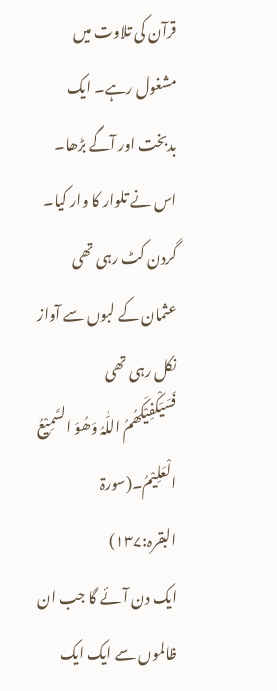قرآن کی تلاوت میں مشغول رہے۔ ایک بدبخت اور آگے بڑھا۔ اس نے تلوار کا وار کیا۔ گردن کٹ رہی تھی عثمان کے لبوں سے آواز نکل رہی تھی
فَسَیَکْفِیْکَھُمُ اللّٰہُ وَھُوَ السَّمِیْعُ الْعَلِیْمُ۔(سورۃ البقرہ:۱۳۷)
ایک دن آئے گا جب ان ظالموں سے ایک ایک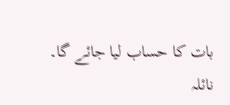بات کا حساب لیا جائے گا۔
نائلہ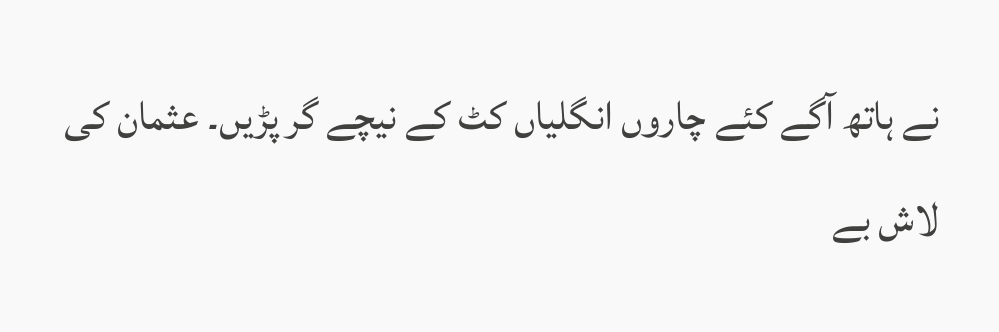نے ہاتھ آگے کئے چاروں انگلیاں کٹ کے نیچے گر پڑیں۔ عثمان کی لاش بے